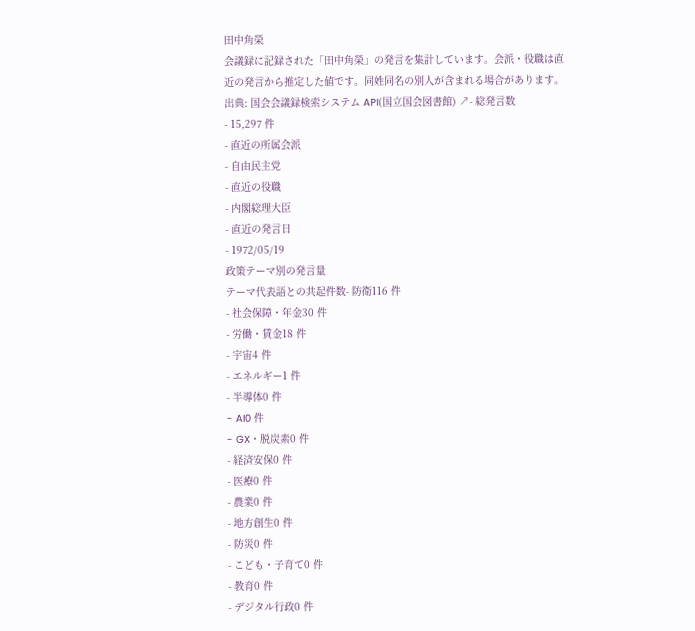田中角榮
会議録に記録された「田中角榮」の発言を集計しています。会派・役職は直近の発言から推定した値です。同姓同名の別人が含まれる場合があります。
出典: 国会会議録検索システム API(国立国会図書館) ↗- 総発言数
- 15,297 件
- 直近の所属会派
- 自由民主党
- 直近の役職
- 内閣総理大臣
- 直近の発言日
- 1972/05/19
政策テーマ別の発言量
テーマ代表語との共起件数- 防衛116 件
- 社会保障・年金30 件
- 労働・賃金18 件
- 宇宙4 件
- エネルギー1 件
- 半導体0 件
- AI0 件
- GX・脱炭素0 件
- 経済安保0 件
- 医療0 件
- 農業0 件
- 地方創生0 件
- 防災0 件
- こども・子育て0 件
- 教育0 件
- デジタル行政0 件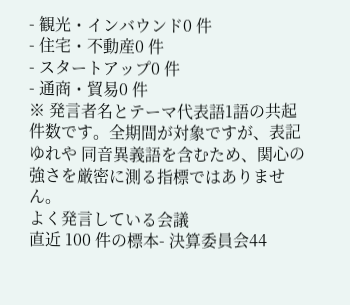- 観光・インバウンド0 件
- 住宅・不動産0 件
- スタートアップ0 件
- 通商・貿易0 件
※ 発言者名とテーマ代表語1語の共起件数です。全期間が対象ですが、表記ゆれや 同音異義語を含むため、関心の強さを厳密に測る指標ではありません。
よく発言している会議
直近 100 件の標本- 決算委員会44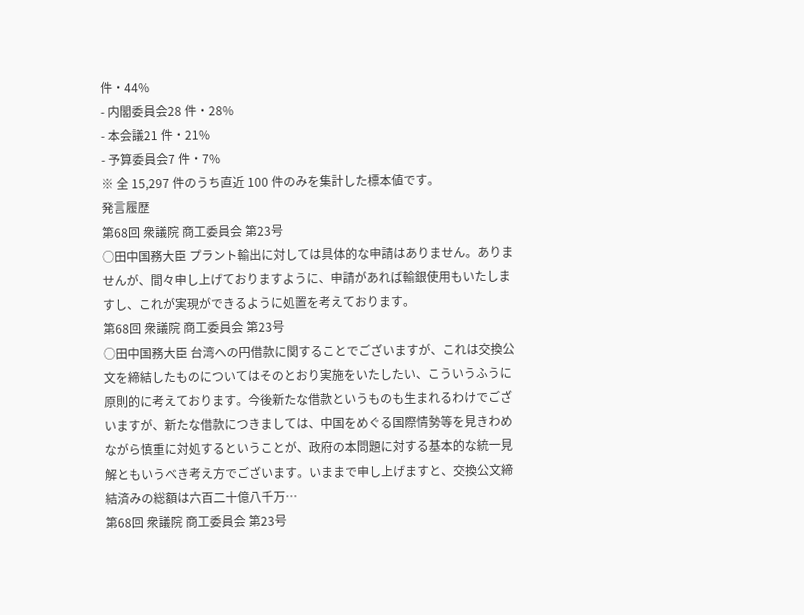件・44%
- 内閣委員会28 件・28%
- 本会議21 件・21%
- 予算委員会7 件・7%
※ 全 15,297 件のうち直近 100 件のみを集計した標本値です。
発言履歴
第68回 衆議院 商工委員会 第23号
○田中国務大臣 プラント輸出に対しては具体的な申請はありません。ありませんが、間々申し上げておりますように、申請があれば輸銀使用もいたしますし、これが実現ができるように処置を考えております。
第68回 衆議院 商工委員会 第23号
○田中国務大臣 台湾への円借款に関することでございますが、これは交換公文を締結したものについてはそのとおり実施をいたしたい、こういうふうに原則的に考えております。今後新たな借款というものも生まれるわけでございますが、新たな借款につきましては、中国をめぐる国際情勢等を見きわめながら慎重に対処するということが、政府の本問題に対する基本的な統一見解ともいうべき考え方でございます。いままで申し上げますと、交換公文締結済みの総額は六百二十億八千万…
第68回 衆議院 商工委員会 第23号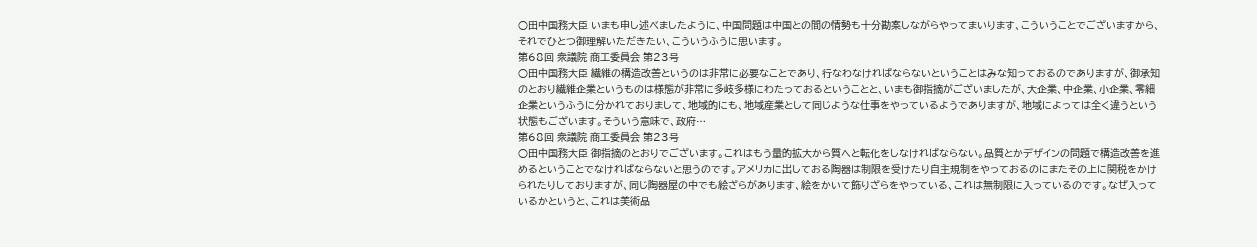○田中国務大臣 いまも申し述べましたように、中国問題は中国との間の情勢も十分勘案しながらやってまいります、こういうことでございますから、それでひとつ御理解いただきたい、こういうふうに思います。
第68回 衆議院 商工委員会 第23号
○田中国務大臣 繊維の構造改善というのは非常に必要なことであり、行なわなければならないということはみな知っておるのでありますが、御承知のとおり繊維企業というものは様態が非常に多岐多様にわたっておるということと、いまも御指摘がございましたが、大企業、中企業、小企業、零細企業というふうに分かれておりまして、地域的にも、地域産業として同じような仕事をやっているようでありますが、地域によっては全く違うという状態もございます。そういう意味で、政府…
第68回 衆議院 商工委員会 第23号
○田中国務大臣 御指摘のとおりでございます。これはもう量的拡大から質へと転化をしなければならない。品質とかデザインの問題で構造改善を進めるということでなければならないと思うのです。アメリカに出しておる陶器は制限を受けたり自主規制をやっておるのにまたその上に関税をかけられたりしておりますが、同じ陶器屋の中でも絵ざらがあります、絵をかいて飾りざらをやっている、これは無制限に入っているのです。なぜ入っているかというと、これは美術品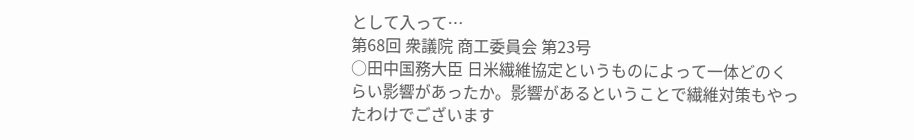として入って…
第68回 衆議院 商工委員会 第23号
○田中国務大臣 日米繊維協定というものによって一体どのくらい影響があったか。影響があるということで繊維対策もやったわけでございます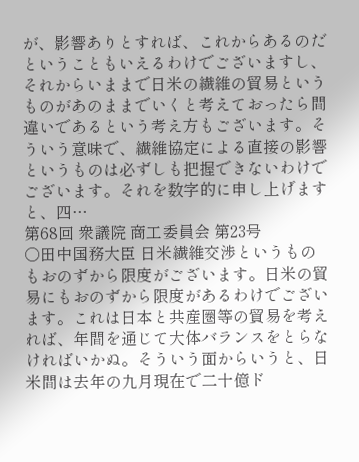が、影響ありとすれば、これからあるのだということもいえるわけでございますし、それからいままで日米の繊維の貿易というものがあのままでいくと考えておったら間違いであるという考え方もございます。そういう意味で、繊維協定による直接の影響というものは必ずしも把握できないわけでございます。それを数字的に申し上げますと、四…
第68回 衆議院 商工委員会 第23号
○田中国務大臣 日米繊維交渉というものもおのずから限度がございます。日米の貿易にもおのずから限度があるわけでございます。これは日本と共産圏等の貿易を考えれば、年間を通じて大体バランスをとらなければいかぬ。そういう面からいうと、日米間は去年の九月現在で二十億ド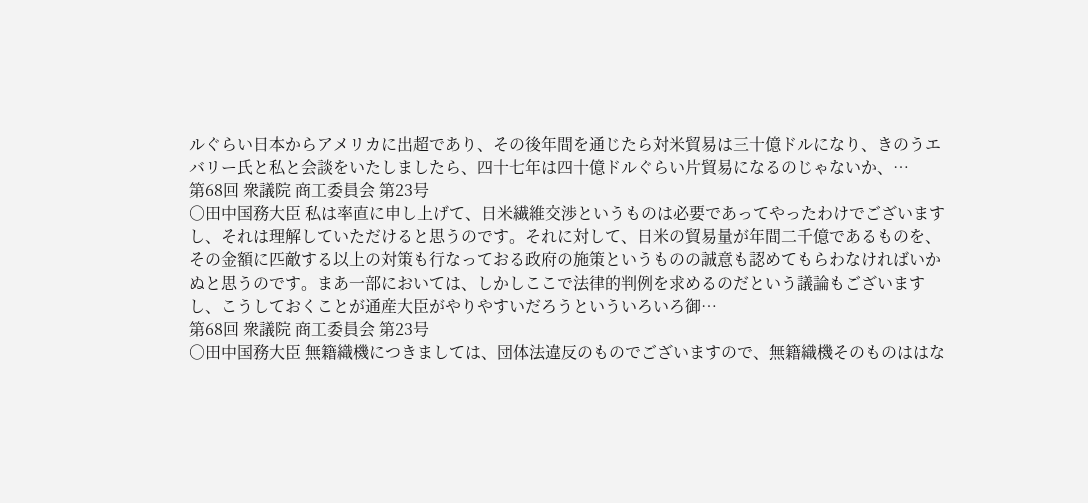ルぐらい日本からアメリカに出超であり、その後年間を通じたら対米貿易は三十億ドルになり、きのうエバリー氏と私と会談をいたしましたら、四十七年は四十億ドルぐらい片貿易になるのじゃないか、…
第68回 衆議院 商工委員会 第23号
○田中国務大臣 私は率直に申し上げて、日米繊維交渉というものは必要であってやったわけでございますし、それは理解していただけると思うのです。それに対して、日米の貿易量が年間二千億であるものを、その金額に匹敵する以上の対策も行なっておる政府の施策というものの誠意も認めてもらわなければいかぬと思うのです。まあ一部においては、しかしここで法律的判例を求めるのだという議論もございますし、こうしておくことが通産大臣がやりやすいだろうといういろいろ御…
第68回 衆議院 商工委員会 第23号
○田中国務大臣 無籍織機につきましては、団体法違反のものでございますので、無籍織機そのものははな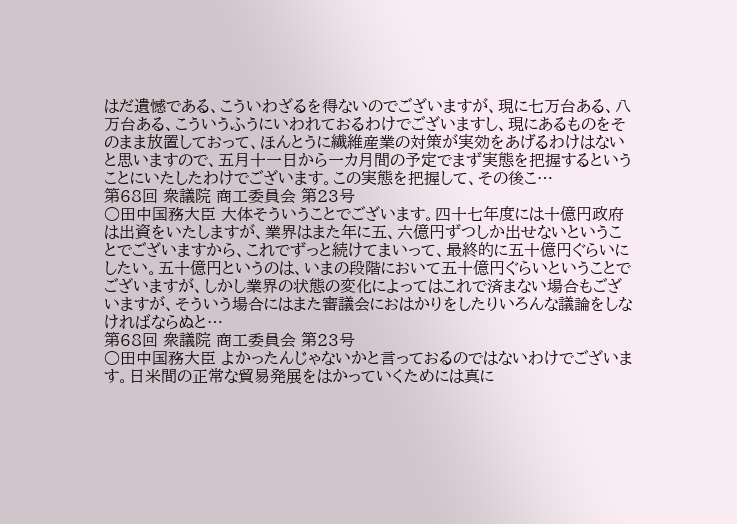はだ遺憾である、こういわざるを得ないのでございますが、現に七万台ある、八万台ある、こういうふうにいわれておるわけでございますし、現にあるものをそのまま放置しておって、ほんとうに繊維産業の対策が実効をあげるわけはないと思いますので、五月十一日から一カ月間の予定でまず実態を把握するということにいたしたわけでございます。この実態を把握して、その後こ…
第68回 衆議院 商工委員会 第23号
○田中国務大臣 大体そういうことでございます。四十七年度には十億円政府は出資をいたしますが、業界はまた年に五、六億円ずつしか出せないということでございますから、これでずっと続けてまいって、最終的に五十億円ぐらいにしたい。五十億円というのは、いまの段階において五十億円ぐらいということでございますが、しかし業界の状態の変化によってはこれで済まない場合もございますが、そういう場合にはまた審議会におはかりをしたりいろんな議論をしなければならぬと…
第68回 衆議院 商工委員会 第23号
○田中国務大臣 よかったんじゃないかと言っておるのではないわけでございます。日米間の正常な貿易発展をはかっていくためには真に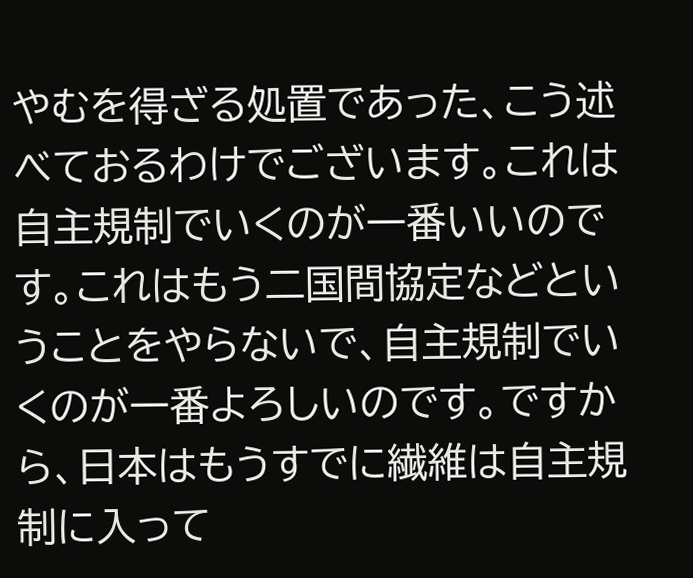やむを得ざる処置であった、こう述べておるわけでございます。これは自主規制でいくのが一番いいのです。これはもう二国間協定などということをやらないで、自主規制でいくのが一番よろしいのです。ですから、日本はもうすでに繊維は自主規制に入って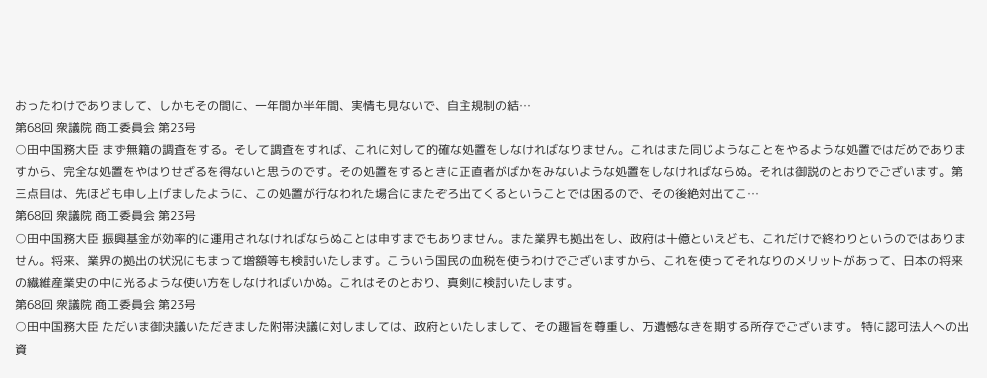おったわけでありまして、しかもその間に、一年間か半年間、実情も見ないで、自主規制の結…
第68回 衆議院 商工委員会 第23号
○田中国務大臣 まず無籍の調査をする。そして調査をすれば、これに対して的確な処置をしなければなりません。これはまた同じようなことをやるような処置ではだめでありますから、完全な処置をやはりせざるを得ないと思うのです。その処置をするときに正直者がばかをみないような処置をしなければならぬ。それは御説のとおりでございます。第三点目は、先ほども申し上げましたように、この処置が行なわれた場合にまたぞろ出てくるということでは困るので、その後絶対出てこ…
第68回 衆議院 商工委員会 第23号
○田中国務大臣 振興基金が効率的に運用されなければならぬことは申すまでもありません。また業界も拠出をし、政府は十億といえども、これだけで終わりというのではありません。将来、業界の拠出の状況にもまって増額等も検討いたします。こういう国民の血税を使うわけでございますから、これを使ってそれなりのメリットがあって、日本の将来の繊維産業史の中に光るような使い方をしなければいかぬ。これはそのとおり、真剣に検討いたします。
第68回 衆議院 商工委員会 第23号
○田中国務大臣 ただいま御決議いただきました附帯決議に対しましては、政府といたしまして、その趣旨を尊重し、万遺憾なきを期する所存でございます。 特に認可法人への出資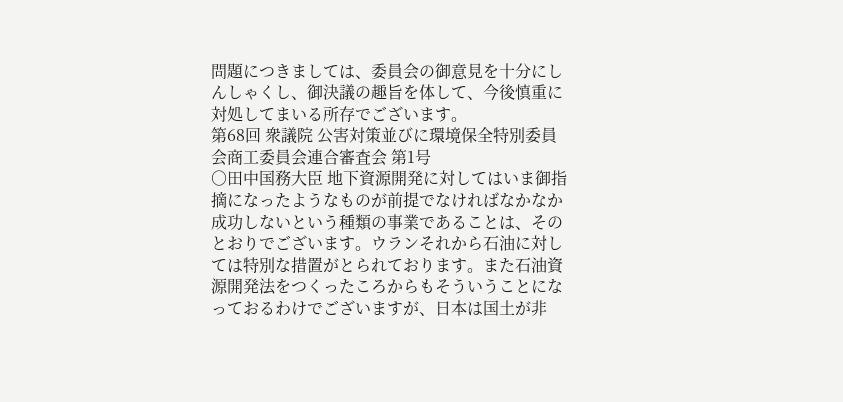問題につきましては、委員会の御意見を十分にしんしゃくし、御決議の趣旨を体して、今後慎重に対処してまいる所存でございます。
第68回 衆議院 公害対策並びに環境保全特別委員会商工委員会連合審査会 第1号
○田中国務大臣 地下資源開発に対してはいま御指摘になったようなものが前提でなければなかなか成功しないという種類の事業であることは、そのとおりでございます。ウランそれから石油に対しては特別な措置がとられております。また石油資源開発法をつくったころからもそういうことになっておるわけでございますが、日本は国土が非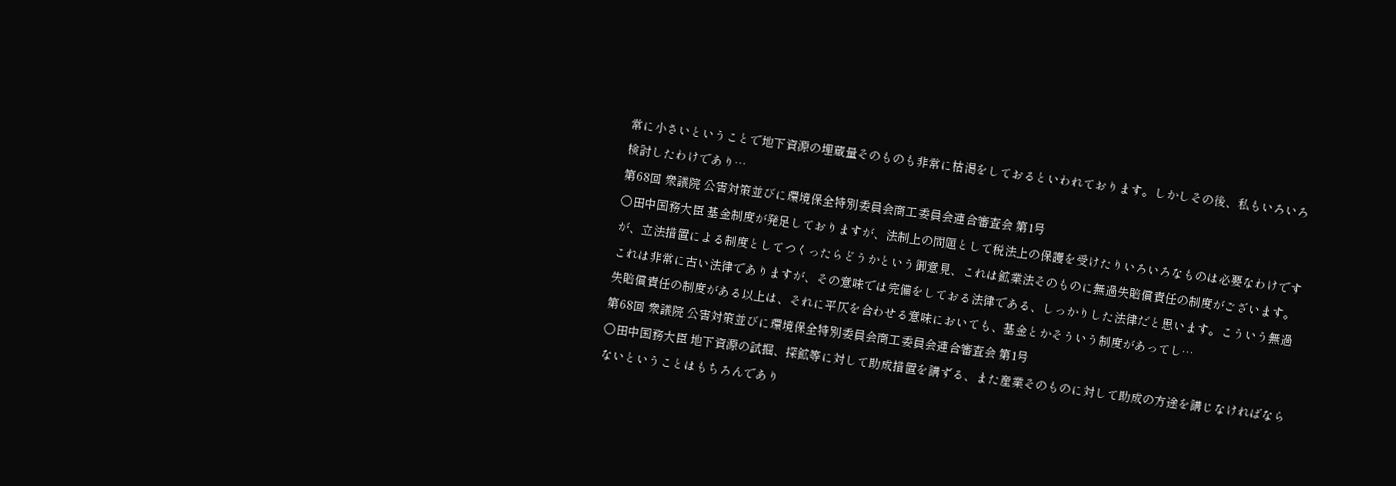常に小さいということで地下資源の埋蔵量そのものも非常に枯渇をしておるといわれております。しかしその後、私もいろいろ検討したわけであり…
第68回 衆議院 公害対策並びに環境保全特別委員会商工委員会連合審査会 第1号
○田中国務大臣 基金制度が発足しておりますが、法制上の問題として税法上の保護を受けたりいろいろなものは必要なわけですが、立法措置による制度としてつくったらどうかという御意見、これは鉱業法そのものに無過失賠償責任の制度がございます。これは非常に古い法律でありますが、その意味では完備をしておる法律である、しっかりした法律だと思います。こういう無過失賠償責任の制度がある以上は、それに平仄を合わせる意味においても、基金とかそういう制度があってし…
第68回 衆議院 公害対策並びに環境保全特別委員会商工委員会連合審査会 第1号
○田中国務大臣 地下資源の試掘、探鉱等に対して助成措置を講ずる、また産業そのものに対して助成の方途を講じなければならないということはもちろんであり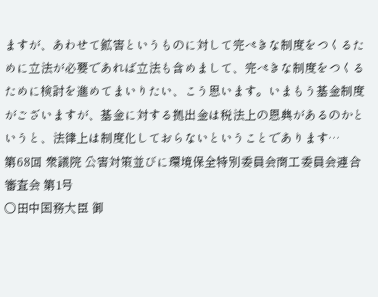ますが、あわせて鉱害というものに対して完ぺきな制度をつくるために立法が必要であれば立法も含めまして、完ぺきな制度をつくるために検討を進めてまいりたい、こう思います。いまもう基金制度がございますが、基金に対する拠出金は税法上の恩典があるのかというと、法律上は制度化しておらないということであります…
第68回 衆議院 公害対策並びに環境保全特別委員会商工委員会連合審査会 第1号
○田中国務大臣 御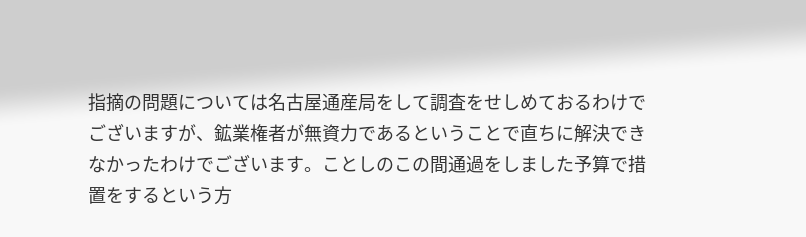指摘の問題については名古屋通産局をして調査をせしめておるわけでございますが、鉱業権者が無資力であるということで直ちに解決できなかったわけでございます。ことしのこの間通過をしました予算で措置をするという方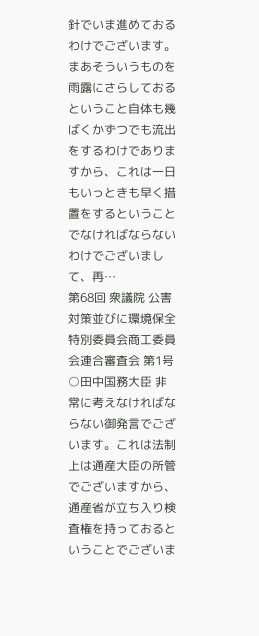針でいま進めておるわけでございます。まあそういうものを雨露にさらしておるということ自体も幾ばくかずつでも流出をするわけでありますから、これは一日もいっときも早く措置をするということでなければならないわけでございまして、再…
第68回 衆議院 公害対策並びに環境保全特別委員会商工委員会連合審査会 第1号
○田中国務大臣 非常に考えなければならない御発言でございます。これは法制上は通産大臣の所管でございますから、通産省が立ち入り検査権を持っておるということでございま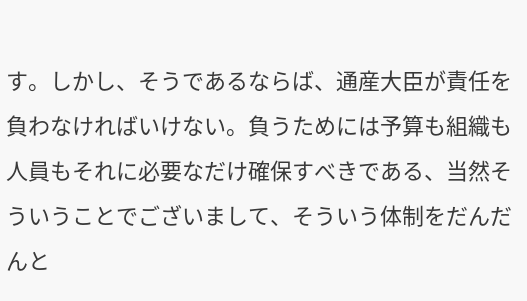す。しかし、そうであるならば、通産大臣が責任を負わなければいけない。負うためには予算も組織も人員もそれに必要なだけ確保すべきである、当然そういうことでございまして、そういう体制をだんだんと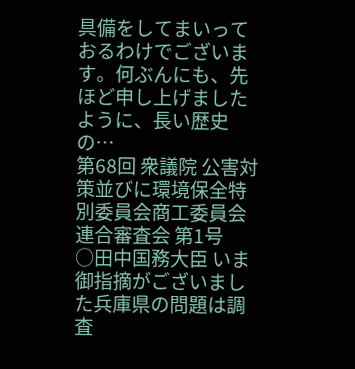具備をしてまいっておるわけでございます。何ぶんにも、先ほど申し上げましたように、長い歴史の…
第68回 衆議院 公害対策並びに環境保全特別委員会商工委員会連合審査会 第1号
○田中国務大臣 いま御指摘がございました兵庫県の問題は調査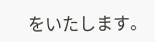をいたします。